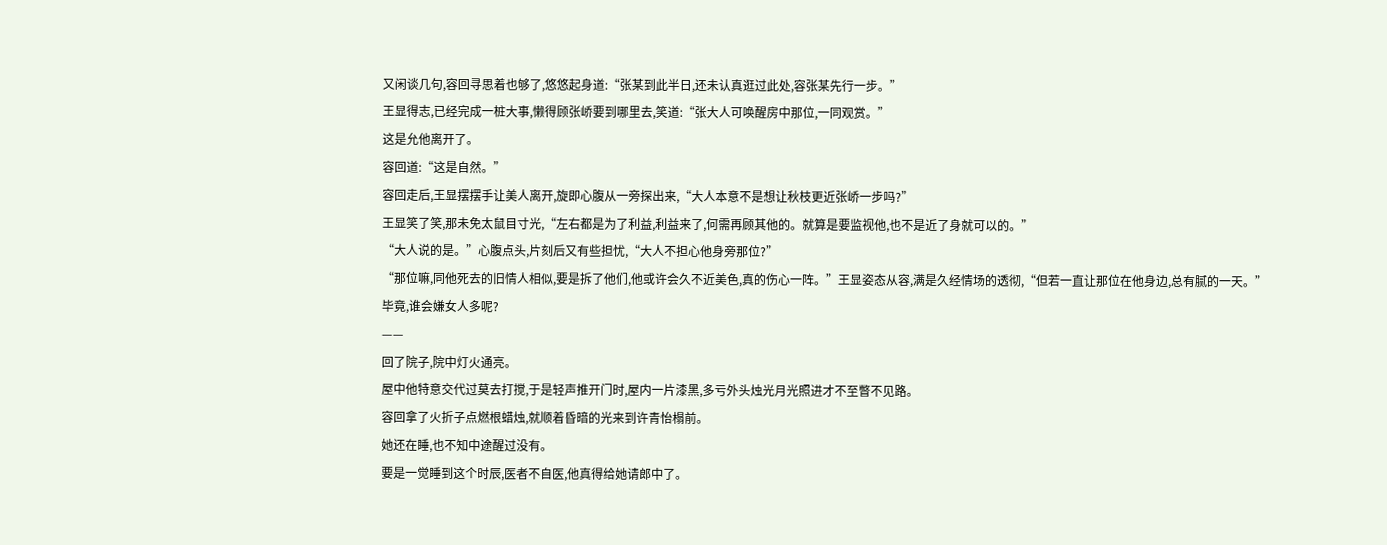又闲谈几句,容回寻思着也够了,悠悠起身道:“张某到此半日,还未认真逛过此处,容张某先行一步。”
王显得志,已经完成一桩大事,懒得顾张峤要到哪里去,笑道:“张大人可唤醒房中那位,一同观赏。”
这是允他离开了。
容回道:“这是自然。”
容回走后,王显摆摆手让美人离开,旋即心腹从一旁探出来,“大人本意不是想让秋枝更近张峤一步吗?”
王显笑了笑,那未免太鼠目寸光,“左右都是为了利益,利益来了,何需再顾其他的。就算是要监视他,也不是近了身就可以的。”
“大人说的是。”心腹点头,片刻后又有些担忧,“大人不担心他身旁那位?”
“那位嘛,同他死去的旧情人相似,要是拆了他们,他或许会久不近美色,真的伤心一阵。”王显姿态从容,满是久经情场的透彻,“但若一直让那位在他身边,总有腻的一天。”
毕竟,谁会嫌女人多呢?
——
回了院子,院中灯火通亮。
屋中他特意交代过莫去打搅,于是轻声推开门时,屋内一片漆黑,多亏外头烛光月光照进才不至瞥不见路。
容回拿了火折子点燃根蜡烛,就顺着昏暗的光来到许青怡榻前。
她还在睡,也不知中途醒过没有。
要是一觉睡到这个时辰,医者不自医,他真得给她请郎中了。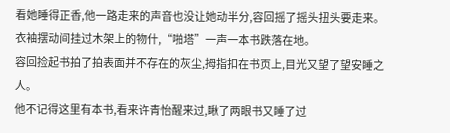看她睡得正香,他一路走来的声音也没让她动半分,容回摇了摇头扭头要走来。
衣袖摆动间挂过木架上的物什,“啪塔”一声一本书跌落在地。
容回捡起书拍了拍表面并不存在的灰尘,拇指扣在书页上,目光又望了望安睡之人。
他不记得这里有本书,看来许青怡醒来过,瞅了两眼书又睡了过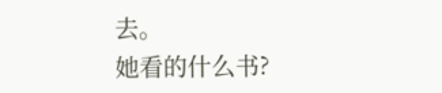去。
她看的什么书?